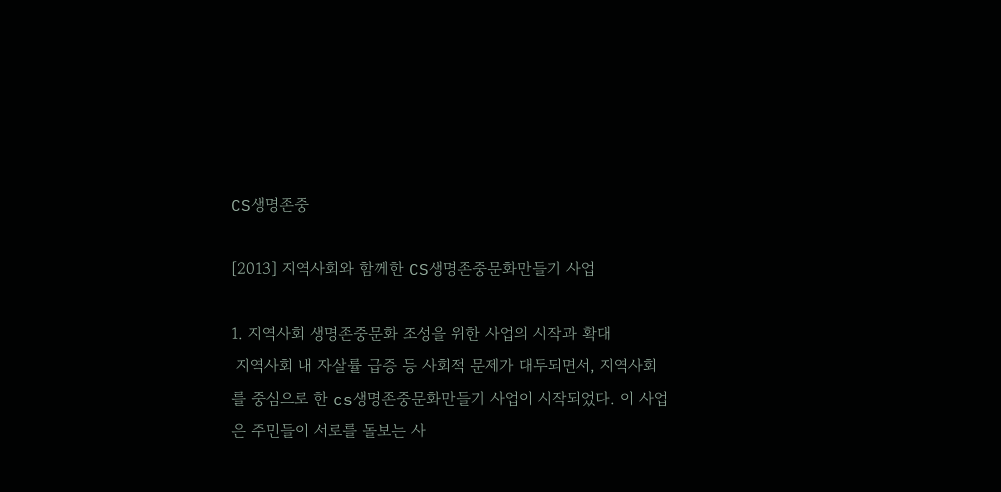CS생명존중

[2013] 지역사회와 함께한 CS생명존중문화만들기 사업

1. 지역사회 생명존중문화 조성을 위한 사업의 시작과 확대
 지역사회 내 자살률 급증 등 사회적 문제가 대두되면서, 지역사회를 중심으로 한 cs생명존중문화만들기 사업이 시작되었다. 이 사업은 주민들이 서로를 돌보는 사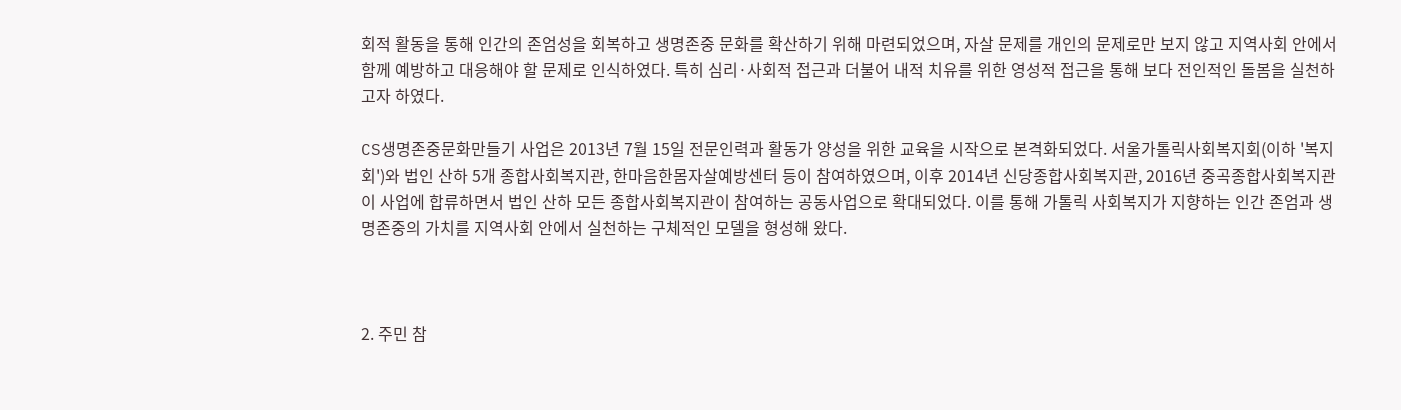회적 활동을 통해 인간의 존엄성을 회복하고 생명존중 문화를 확산하기 위해 마련되었으며, 자살 문제를 개인의 문제로만 보지 않고 지역사회 안에서 함께 예방하고 대응해야 할 문제로 인식하였다. 특히 심리·사회적 접근과 더불어 내적 치유를 위한 영성적 접근을 통해 보다 전인적인 돌봄을 실천하고자 하였다.

CS생명존중문화만들기 사업은 2013년 7월 15일 전문인력과 활동가 양성을 위한 교육을 시작으로 본격화되었다. 서울가톨릭사회복지회(이하 '복지회')와 법인 산하 5개 종합사회복지관, 한마음한몸자살예방센터 등이 참여하였으며, 이후 2014년 신당종합사회복지관, 2016년 중곡종합사회복지관이 사업에 합류하면서 법인 산하 모든 종합사회복지관이 참여하는 공동사업으로 확대되었다. 이를 통해 가톨릭 사회복지가 지향하는 인간 존엄과 생명존중의 가치를 지역사회 안에서 실천하는 구체적인 모델을 형성해 왔다.



2. 주민 참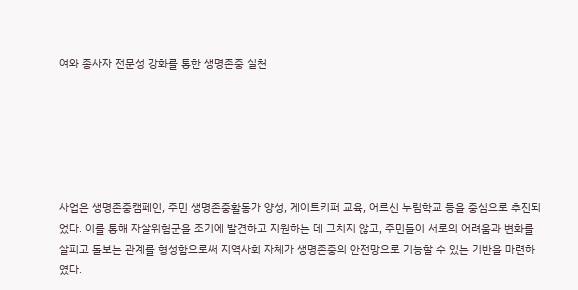여와 종사자 전문성 강화를 통한 생명존중 실천






사업은 생명존중캠페인, 주민 생명존중활동가 양성, 게이트키퍼 교육, 어르신 누림학교 등을 중심으로 추진되었다. 이를 통해 자살위험군을 조기에 발견하고 지원하는 데 그치지 않고, 주민들이 서로의 어려움과 변화를 살피고 돌보는 관계를 형성함으로써 지역사회 자체가 생명존중의 안전망으로 기능할 수 있는 기반을 마련하였다.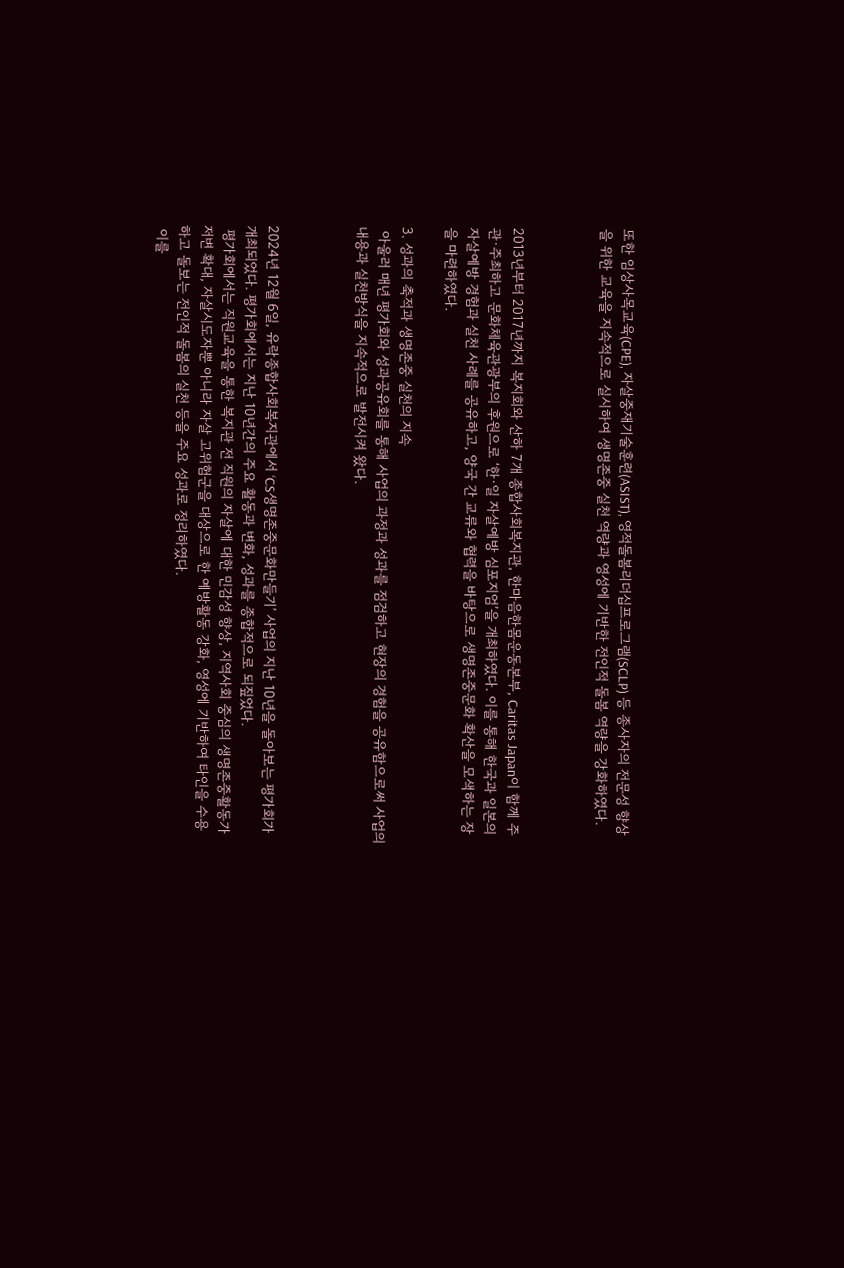또한 임상사목교육(CPE), 자살중재기술훈련(ASIST), 영적돌봄리더십프로그램(SCLP) 등 종사자의 전문성 향상을 위한 교육을 지속적으로 실시하여 생명존중 실천 역량과 영성에 기반한 전인적 돌봄 역량을 강화하였다.



2013년부터 2017년까지 복지회와 산하 7개 종합사회복지관, 한마음한몸운동본부, Caritas Japan이 함께 주관·주최하고 문화체육관광부의 후원으로 ‘한·일 자살예방 심포지엄’을 개최하였다. 이를 통해 한국과 일본의 자살예방 경험과 실천 사례를 공유하고, 양국 간 교류와 협력을 바탕으로 생명존중문화 확산을 모색하는 장을 마련하였다.

3. 성과의 축적과 생명존중 실천의 지속
 아울러 매년 평가회와 성과공유회를 통해 사업의 과정과 성과를 점검하고 현장의 경험을 공유함으로써 사업의 내용과 실천방식을 지속적으로 발전시켜 왔다.



2024년 12월 6일, 유락종합사회복지관에서 ‘CS생명존중문화만들기’ 사업의 지난 10년을 돌아보는 평가회가 개최되었다. 평가회에서는 지난 10년간의 주요 활동과 변화, 성과를 종합적으로 되짚었다.
 평가회에서는 직원교육을 통한 복지관 전 직원의 자살에 대한 민감성 향상, 지역사회 중심의 생명존중활동가 저변 확대, 자살시도자뿐 아니라 자살 고위험군을 대상으로 한 예방활동 강화, 영성에 기반하여 타인을 수용하고 돌보는 전인적 돌봄의 실천 등을 주요 성과로 정리하였다.
 이를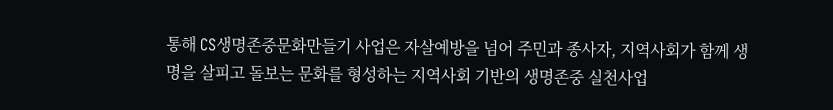통해 CS생명존중문화만들기 사업은 자살예방을 넘어 주민과 종사자, 지역사회가 함께 생명을 살피고 돌보는 문화를 형성하는 지역사회 기반의 생명존중 실천사업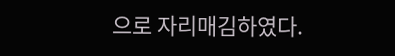으로 자리매김하였다.